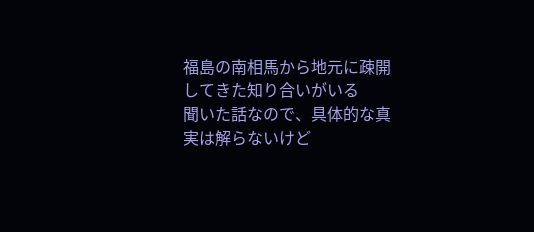福島の南相馬から地元に疎開してきた知り合いがいる
聞いた話なので、具体的な真実は解らないけど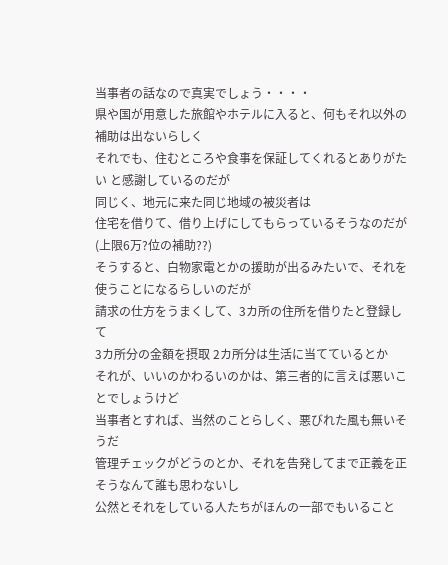当事者の話なので真実でしょう・・・・
県や国が用意した旅館やホテルに入ると、何もそれ以外の補助は出ないらしく
それでも、住むところや食事を保証してくれるとありがたい と感謝しているのだが
同じく、地元に来た同じ地域の被災者は
住宅を借りて、借り上げにしてもらっているそうなのだが(上限6万?位の補助??)
そうすると、白物家電とかの援助が出るみたいで、それを使うことになるらしいのだが
請求の仕方をうまくして、3カ所の住所を借りたと登録して
3カ所分の金額を摂取 2カ所分は生活に当てているとか
それが、いいのかわるいのかは、第三者的に言えば悪いことでしょうけど
当事者とすれば、当然のことらしく、悪びれた風も無いそうだ
管理チェックがどうのとか、それを告発してまで正義を正そうなんて誰も思わないし
公然とそれをしている人たちがほんの一部でもいること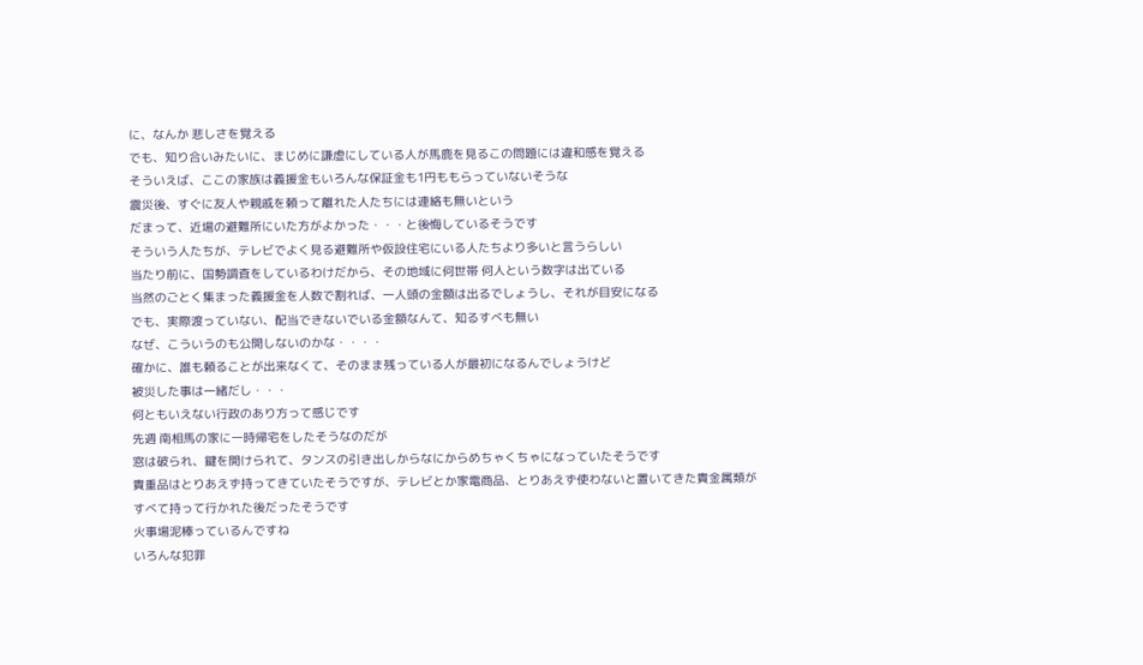に、なんか 悲しさを覚える
でも、知り合いみたいに、まじめに謙虚にしている人が馬鹿を見るこの問題には違和感を覚える
そういえば、ここの家族は義援金もいろんな保証金も1円ももらっていないそうな
震災後、すぐに友人や親戚を頼って離れた人たちには連絡も無いという
だまって、近場の避難所にいた方がよかった・・・と後悔しているそうです
そういう人たちが、テレビでよく見る避難所や仮設住宅にいる人たちより多いと言うらしい
当たり前に、国勢調査をしているわけだから、その地域に何世帯 何人という数字は出ている
当然のごとく集まった義援金を人数で割れば、一人頭の金額は出るでしょうし、それが目安になる
でも、実際渡っていない、配当できないでいる金額なんて、知るすべも無い
なぜ、こういうのも公開しないのかな・・・・
確かに、誰も頼ることが出来なくて、そのまま残っている人が最初になるんでしょうけど
被災した事は一緒だし・・・
何ともいえない行政のあり方って感じです
先週 南相馬の家に一時帰宅をしたそうなのだが
窓は破られ、鍵を開けられて、タンスの引き出しからなにからめちゃくちゃになっていたそうです
貴重品はとりあえず持ってきていたそうですが、テレビとか家電商品、とりあえず使わないと置いてきた貴金属類が
すべて持って行かれた後だったそうです
火事場泥棒っているんですね
いろんな犯罪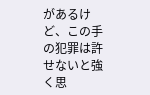があるけど、この手の犯罪は許せないと強く思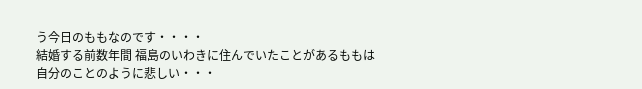う今日のももなのです・・・・
結婚する前数年間 福島のいわきに住んでいたことがあるももは
自分のことのように悲しい・・・